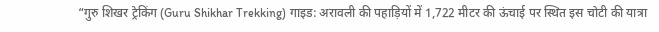“गुरु शिखर ट्रेकिंग (Guru Shikhar Trekking) गाइड: अरावली की पहाड़ियों में 1,722 मीटर की ऊंचाई पर स्थित इस चोटी की यात्रा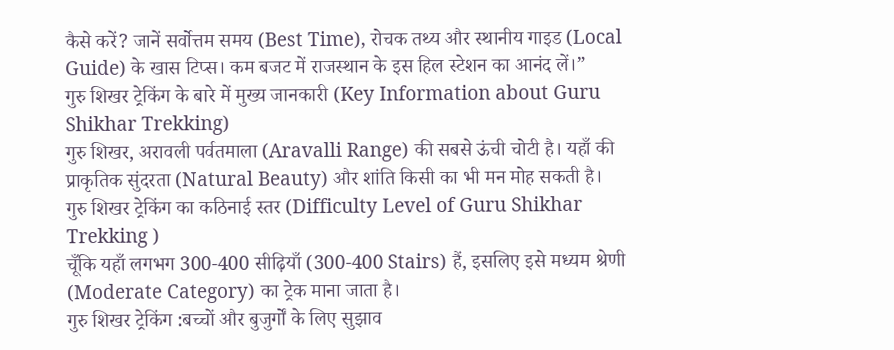कैसे करें? जानें सर्वोत्तम समय (Best Time), रोचक तथ्य और स्थानीय गाइड (Local Guide) के खास टिप्स। कम बजट में राजस्थान के इस हिल स्टेशन का आनंद लें।”
गुरु शिखर ट्रेकिंग के बारे में मुख्य जानकारी (Key Information about Guru Shikhar Trekking)
गुरु शिखर, अरावली पर्वतमाला (Aravalli Range) की सबसे ऊंची चोटी है। यहाँ की प्राकृतिक सुंदरता (Natural Beauty) और शांति किसी का भी मन मोह सकती है।
गुरु शिखर ट्रेकिंग का कठिनाई स्तर (Difficulty Level of Guru Shikhar Trekking )
चूँकि यहाँ लगभग 300-400 सीढ़ियाँ (300-400 Stairs) हैं, इसलिए इसे मध्यम श्रेणी (Moderate Category) का ट्रेक माना जाता है।
गुरु शिखर ट्रेकिंग :बच्चों और बुजुर्गों के लिए सुझाव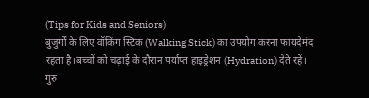(Tips for Kids and Seniors)
बुजुर्गों के लिए वॉकिंग स्टिक (Walking Stick) का उपयोग करना फायदेमंद रहता है।बच्चों को चढ़ाई के दौरान पर्याप्त हाइड्रेशन (Hydration) देते रहें।
गुरु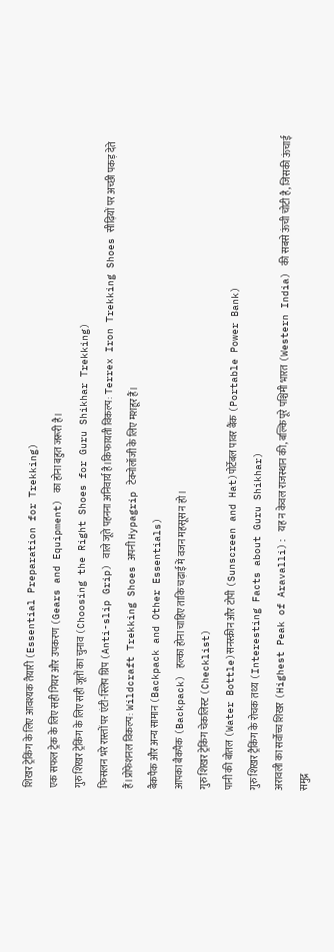शिखर ट्रेकिंग के लिए आवश्यक तैयारी (Essential Preparation for Trekking)
एक सफल ट्रेक के लिए सही गियर और उपकरण (Gears and Equipment) का होना बहुत जरूरी है।
गुरु शिखर ट्रेकिंग के लिए सही जूतों का चुनाव (Choosing the Right Shoes for Guru Shikhar Trekking)
फिसलन भरे रास्तों पर एंटी-स्लिप ग्रिप (Anti-slip Grip) वाले जूते पहनना अनिवार्य है।किफायती विकल्प: Terrex Iron Trekking Shoes सीढ़ियों पर अच्छी पकड़ देते हैं।प्रोफेशनल विकल्प: Wildcraft Trekking Shoes अपनी Hypagrip टेक्नोलॉजी के लिए मशहूर हैं।
बैकपैक और अन्य सामान (Backpack and Other Essentials)
आपका बैकपैक (Backpack) हल्का होना चाहिए ताकि चढ़ाई में वजन महसूस न हो।
गुरु शिखर ट्रेकिंग चेकलिस्ट (Checklist)
पानी की बोतल (Water Bottle)सनस्क्रीन और टोपी (Sunscreen and Hat)पोर्टेबल पावर बैंक (Portable Power Bank)
गुरु शिखर ट्रैकिंग के रोचक तथ्य (Interesting Facts about Guru Shikhar)
अरावली का सर्वोच्च शिखर (Highest Peak of Aravalli): यह न केवल राजस्थान की, बल्कि पूरे पश्चिमी भारत (Western India) की सबसे ऊंची चोटी है, जिसकी ऊंचाई समुद्र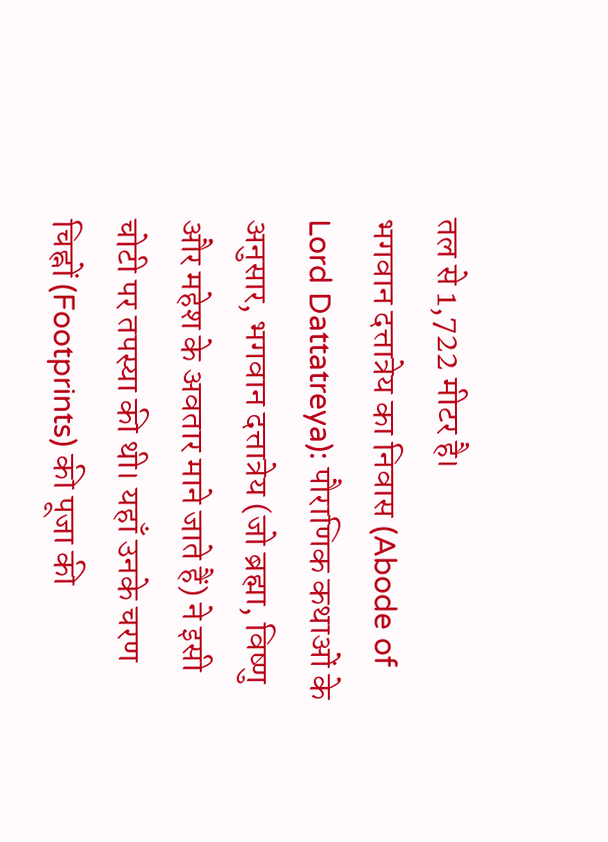तल से 1,722 मीटर है।
भगवान दत्तात्रेय का निवास (Abode of Lord Dattatreya): पौराणिक कथाओं के अनुसार, भगवान दत्तात्रेय (जो ब्रह्मा, विष्णु और महेश के अवतार माने जाते हैं) ने इसी चोटी पर तपस्या की थी। यहाँ उनके चरण चिह्नों (Footprints) की पूजा की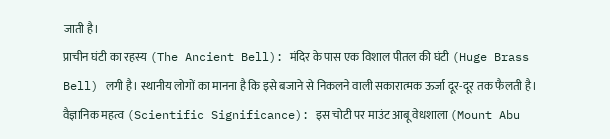जाती है।
प्राचीन घंटी का रहस्य (The Ancient Bell): मंदिर के पास एक विशाल पीतल की घंटी (Huge Brass Bell) लगी है। स्थानीय लोगों का मानना है कि इसे बजाने से निकलने वाली सकारात्मक ऊर्जा दूर-दूर तक फैलती है।
वैज्ञानिक महत्व (Scientific Significance): इस चोटी पर माउंट आबू वेधशाला (Mount Abu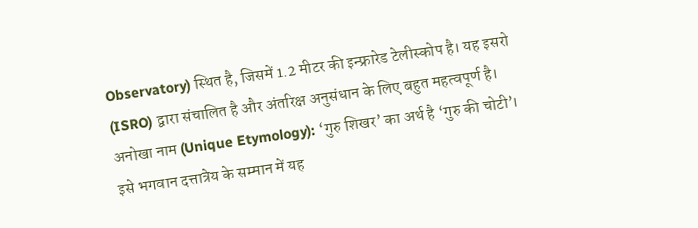Observatory) स्थित है, जिसमें 1.2 मीटर की इन्फ्रारेड टेलीस्कोप है। यह इसरो (ISRO) द्वारा संचालित है और अंतरिक्ष अनुसंधान के लिए बहुत महत्वपूर्ण है।
अनोखा नाम (Unique Etymology): ‘गुरु शिखर’ का अर्थ है ‘गुरु की चोटी’। इसे भगवान दत्तात्रेय के सम्मान में यह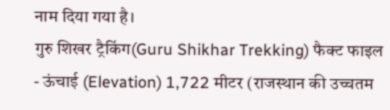नाम दिया गया है।
गुरु शिखर ट्रैकिंग(Guru Shikhar Trekking) फैक्ट फाइल
- ऊंचाई (Elevation) 1,722 मीटर (राजस्थान की उच्चतम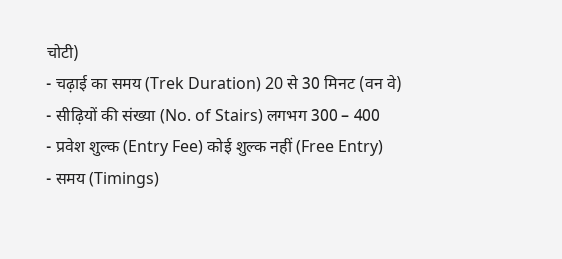चोटी)
- चढ़ाई का समय (Trek Duration) 20 से 30 मिनट (वन वे)
- सीढ़ियों की संख्या (No. of Stairs) लगभग 300 – 400
- प्रवेश शुल्क (Entry Fee) कोई शुल्क नहीं (Free Entry)
- समय (Timings)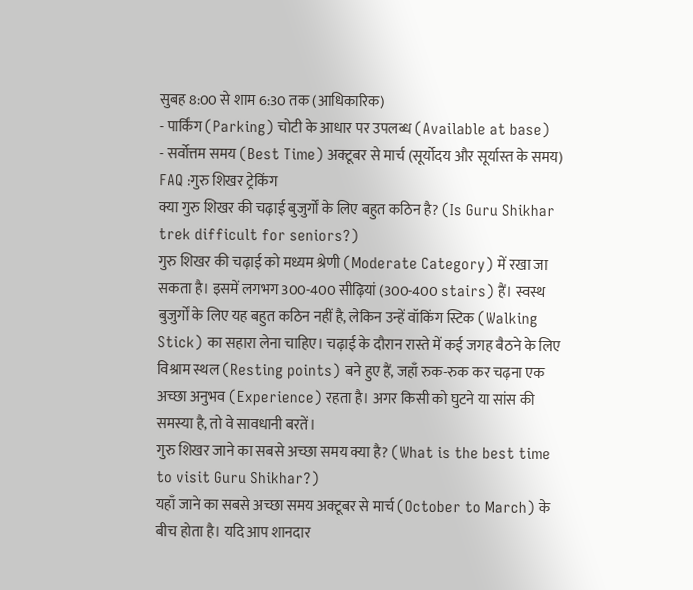सुबह 8:00 से शाम 6:30 तक (आधिकारिक)
- पार्किंग (Parking) चोटी के आधार पर उपलब्ध (Available at base)
- सर्वोत्तम समय (Best Time) अक्टूबर से मार्च (सूर्योदय और सूर्यास्त के समय)
FAQ :गुरु शिखर ट्रेकिंग
क्या गुरु शिखर की चढ़ाई बुजुर्गों के लिए बहुत कठिन है? (Is Guru Shikhar trek difficult for seniors?)
गुरु शिखर की चढ़ाई को मध्यम श्रेणी (Moderate Category) में रखा जा सकता है। इसमें लगभग 300-400 सीढ़ियां (300-400 stairs) हैं। स्वस्थ बुजुर्गों के लिए यह बहुत कठिन नहीं है, लेकिन उन्हें वॉकिंग स्टिक (Walking Stick) का सहारा लेना चाहिए। चढ़ाई के दौरान रास्ते में कई जगह बैठने के लिए विश्राम स्थल (Resting points) बने हुए हैं, जहाँ रुक-रुक कर चढ़ना एक अच्छा अनुभव (Experience) रहता है। अगर किसी को घुटने या सांस की समस्या है, तो वे सावधानी बरतें।
गुरु शिखर जाने का सबसे अच्छा समय क्या है? (What is the best time to visit Guru Shikhar?)
यहाँ जाने का सबसे अच्छा समय अक्टूबर से मार्च (October to March) के बीच होता है। यदि आप शानदार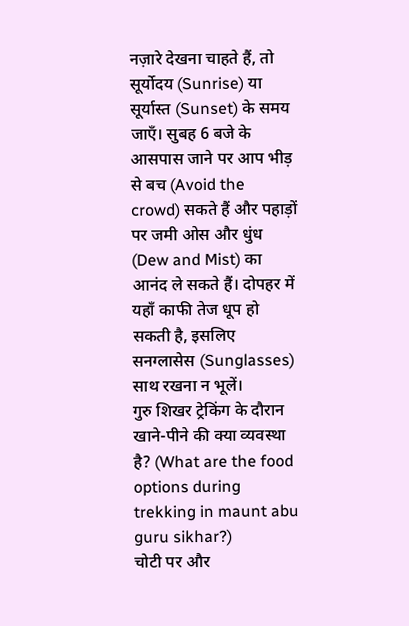नज़ारे देखना चाहते हैं, तो सूर्योदय (Sunrise) या सूर्यास्त (Sunset) के समय जाएँ। सुबह 6 बजे के आसपास जाने पर आप भीड़ से बच (Avoid the crowd) सकते हैं और पहाड़ों पर जमी ओस और धुंध (Dew and Mist) का आनंद ले सकते हैं। दोपहर में यहाँ काफी तेज धूप हो सकती है, इसलिए सनग्लासेस (Sunglasses) साथ रखना न भूलें।
गुरु शिखर ट्रेकिंग के दौरान खाने-पीने की क्या व्यवस्था है? (What are the food options during trekking in maunt abu guru sikhar?)
चोटी पर और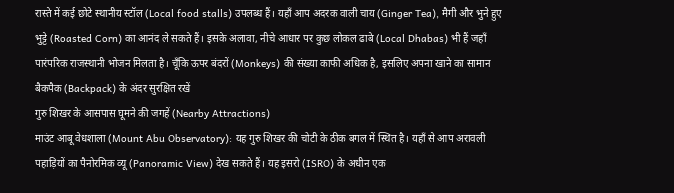रास्ते में कई छोटे स्थानीय स्टॉल (Local food stalls) उपलब्ध हैं। यहाँ आप अदरक वाली चाय (Ginger Tea), मैगी और भुने हुए भुट्टे (Roasted Corn) का आनंद ले सकते हैं। इसके अलावा, नीचे आधार पर कुछ लोकल ढाबे (Local Dhabas) भी हैं जहाँ पारंपरिक राजस्थानी भोजन मिलता है। चूँकि ऊपर बंदरों (Monkeys) की संख्या काफी अधिक है, इसलिए अपना खाने का सामान बैकपैक (Backpack) के अंदर सुरक्षित रखें
गुरु शिखर के आसपास घूमने की जगहें (Nearby Attractions)
माउंट आबू वेधशाला (Mount Abu Observatory): यह गुरु शिखर की चोटी के ठीक बगल में स्थित है। यहाँ से आप अरावली पहाड़ियों का पैनोरमिक व्यू (Panoramic View) देख सकते हैं। यह इसरो (ISRO) के अधीन एक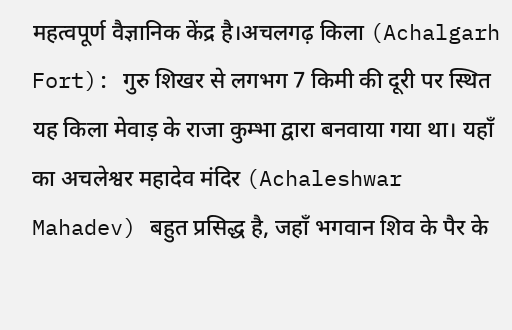महत्वपूर्ण वैज्ञानिक केंद्र है।अचलगढ़ किला (Achalgarh Fort): गुरु शिखर से लगभग 7 किमी की दूरी पर स्थित यह किला मेवाड़ के राजा कुम्भा द्वारा बनवाया गया था। यहाँ का अचलेश्वर महादेव मंदिर (Achaleshwar Mahadev) बहुत प्रसिद्ध है, जहाँ भगवान शिव के पैर के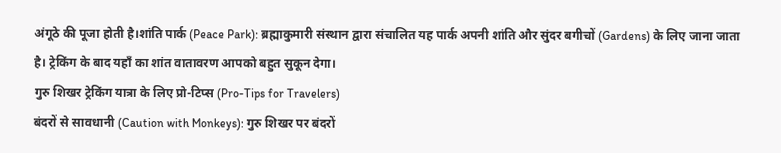अंगूठे की पूजा होती है।शांति पार्क (Peace Park): ब्रह्माकुमारी संस्थान द्वारा संचालित यह पार्क अपनी शांति और सुंदर बगीचों (Gardens) के लिए जाना जाता है। ट्रेकिंग के बाद यहाँ का शांत वातावरण आपको बहुत सुकून देगा।
गुरु शिखर ट्रेकिंग यात्रा के लिए प्रो-टिप्स (Pro-Tips for Travelers)
बंदरों से सावधानी (Caution with Monkeys): गुरु शिखर पर बंदरों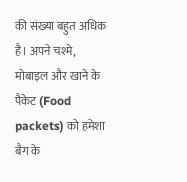की संख्या बहुत अधिक है। अपने चश्मे, मोबाइल और खाने के पैकेट (Food packets) को हमेशा बैग के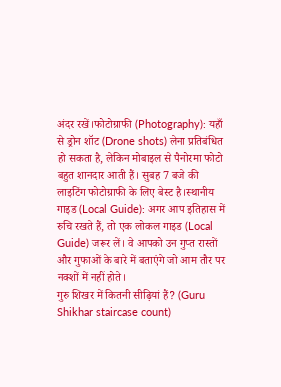अंदर रखें।फोटोग्राफी (Photography): यहाँ से ड्रोन शॉट (Drone shots) लेना प्रतिबंधित हो सकता है, लेकिन मोबाइल से पैनोरमा फोटो बहुत शानदार आती हैं। सुबह 7 बजे की लाइटिंग फोटोग्राफी के लिए बेस्ट है।स्थानीय गाइड (Local Guide): अगर आप इतिहास में रुचि रखते हैं, तो एक लोकल गाइड (Local Guide) जरूर लें। वे आपको उन गुप्त रास्तों और गुफाओं के बारे में बताएंगे जो आम तौर पर नक्शों में नहीं होते।
गुरु शिखर में कितनी सीढ़ियां हैं? (Guru Shikhar staircase count)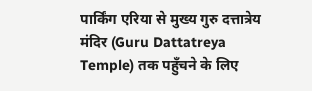पार्किंग एरिया से मुख्य गुरु दत्तात्रेय मंदिर (Guru Dattatreya Temple) तक पहुँचने के लिए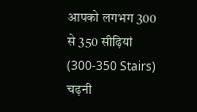आपको लगभग 300 से 350 सीढ़ियां (300-350 Stairs) चढ़नी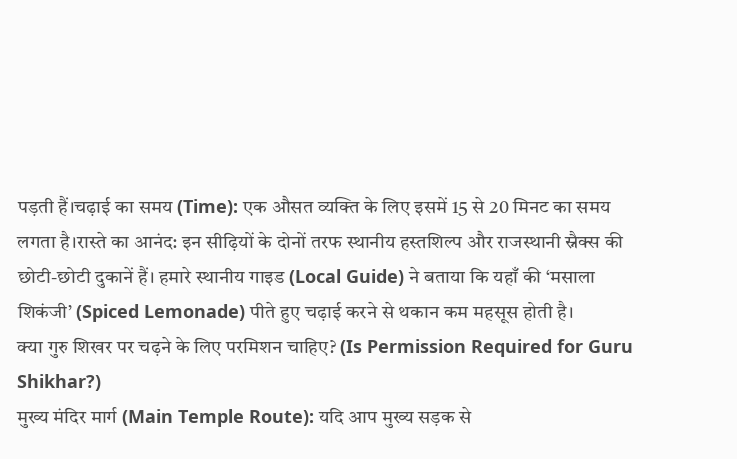पड़ती हैं।चढ़ाई का समय (Time): एक औसत व्यक्ति के लिए इसमें 15 से 20 मिनट का समय लगता है।रास्ते का आनंद: इन सीढ़ियों के दोनों तरफ स्थानीय हस्तशिल्प और राजस्थानी स्नैक्स की छोटी-छोटी दुकानें हैं। हमारे स्थानीय गाइड (Local Guide) ने बताया कि यहाँ की ‘मसाला शिकंजी’ (Spiced Lemonade) पीते हुए चढ़ाई करने से थकान कम महसूस होती है।
क्या गुरु शिखर पर चढ़ने के लिए परमिशन चाहिए? (Is Permission Required for Guru Shikhar?)
मुख्य मंदिर मार्ग (Main Temple Route): यदि आप मुख्य सड़क से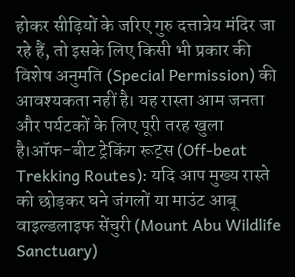होकर सीढ़ियों के जरिए गुरु दत्तात्रेय मंदिर जा रहे हैं, तो इसके लिए किसी भी प्रकार की विशेष अनुमति (Special Permission) की आवश्यकता नहीं है। यह रास्ता आम जनता और पर्यटकों के लिए पूरी तरह खुला है।ऑफ-बीट ट्रेकिंग रूट्स (Off-beat Trekking Routes): यदि आप मुख्य रास्ते को छोड़कर घने जंगलों या माउंट आबू वाइल्डलाइफ सेंचुरी (Mount Abu Wildlife Sanctuary)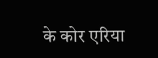के कोर एरिया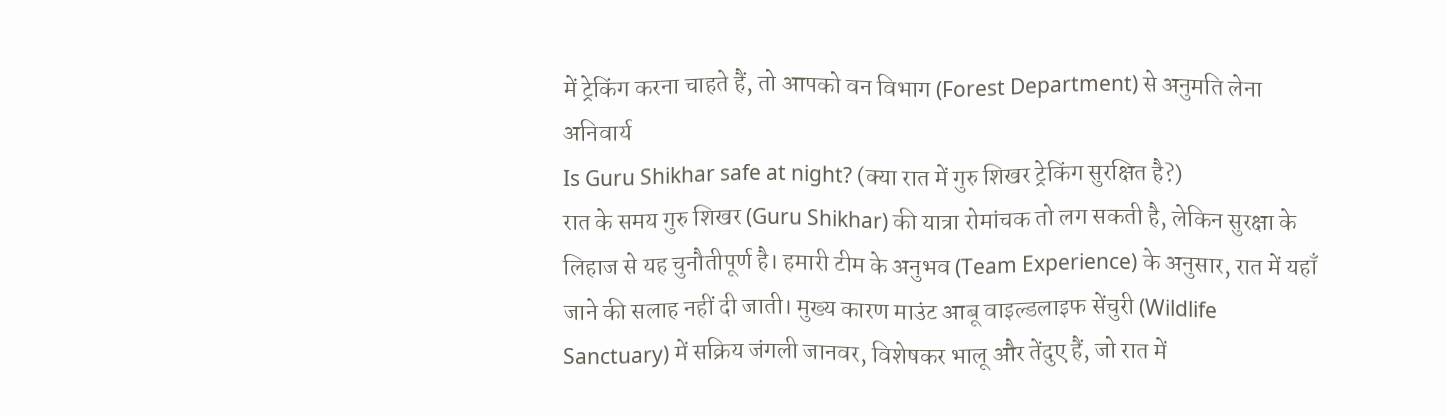में ट्रेकिंग करना चाहते हैं, तो आपको वन विभाग (Forest Department) से अनुमति लेना अनिवार्य
Is Guru Shikhar safe at night? (क्या रात में गुरु शिखर ट्रेकिंग सुरक्षित है?)
रात के समय गुरु शिखर (Guru Shikhar) की यात्रा रोमांचक तो लग सकती है, लेकिन सुरक्षा के लिहाज से यह चुनौतीपूर्ण है। हमारी टीम के अनुभव (Team Experience) के अनुसार, रात में यहाँ जाने की सलाह नहीं दी जाती। मुख्य कारण माउंट आबू वाइल्डलाइफ सेंचुरी (Wildlife Sanctuary) में सक्रिय जंगली जानवर, विशेषकर भालू और तेंदुए हैं, जो रात में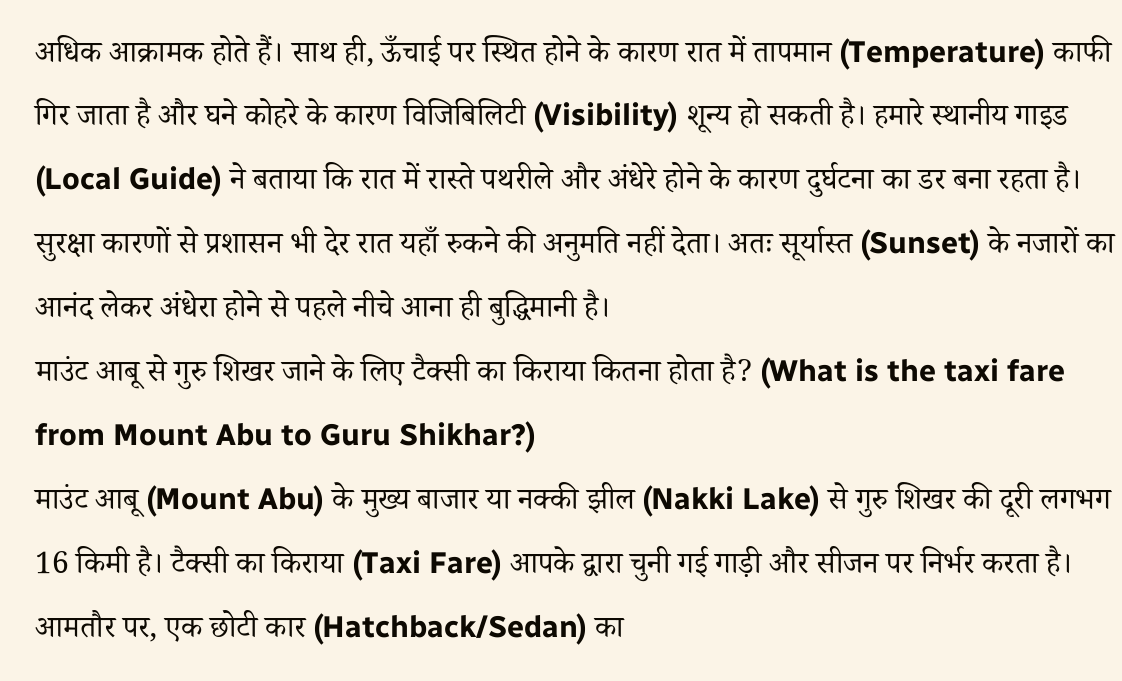अधिक आक्रामक होते हैं। साथ ही, ऊँचाई पर स्थित होने के कारण रात में तापमान (Temperature) काफी गिर जाता है और घने कोहरे के कारण विजिबिलिटी (Visibility) शून्य हो सकती है। हमारे स्थानीय गाइड (Local Guide) ने बताया कि रात में रास्ते पथरीले और अंधेरे होने के कारण दुर्घटना का डर बना रहता है। सुरक्षा कारणों से प्रशासन भी देर रात यहाँ रुकने की अनुमति नहीं देता। अतः सूर्यास्त (Sunset) के नजारों का आनंद लेकर अंधेरा होने से पहले नीचे आना ही बुद्धिमानी है।
माउंट आबू से गुरु शिखर जाने के लिए टैक्सी का किराया कितना होता है? (What is the taxi fare from Mount Abu to Guru Shikhar?)
माउंट आबू (Mount Abu) के मुख्य बाजार या नक्की झील (Nakki Lake) से गुरु शिखर की दूरी लगभग 16 किमी है। टैक्सी का किराया (Taxi Fare) आपके द्वारा चुनी गई गाड़ी और सीजन पर निर्भर करता है। आमतौर पर, एक छोटी कार (Hatchback/Sedan) का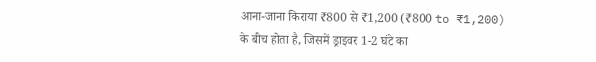आना-जाना किराया ₹800 से ₹1,200 (₹800 to ₹1,200) के बीच होता है, जिसमें ड्राइवर 1-2 घंटे का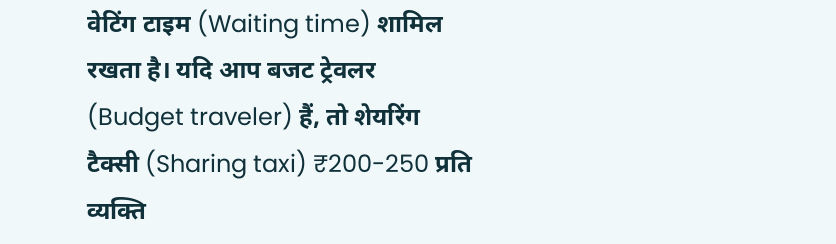वेटिंग टाइम (Waiting time) शामिल रखता है। यदि आप बजट ट्रेवलर (Budget traveler) हैं, तो शेयरिंग टैक्सी (Sharing taxi) ₹200-250 प्रति व्यक्ति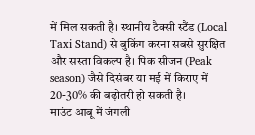में मिल सकती है। स्थानीय टैक्सी स्टैंड (Local Taxi Stand) से बुकिंग करना सबसे सुरक्षित और सस्ता विकल्प है। पिक सीजन (Peak season) जैसे दिसंबर या मई में किराए में 20-30% की बढ़ोतरी हो सकती है।
माउंट आबू में जंगली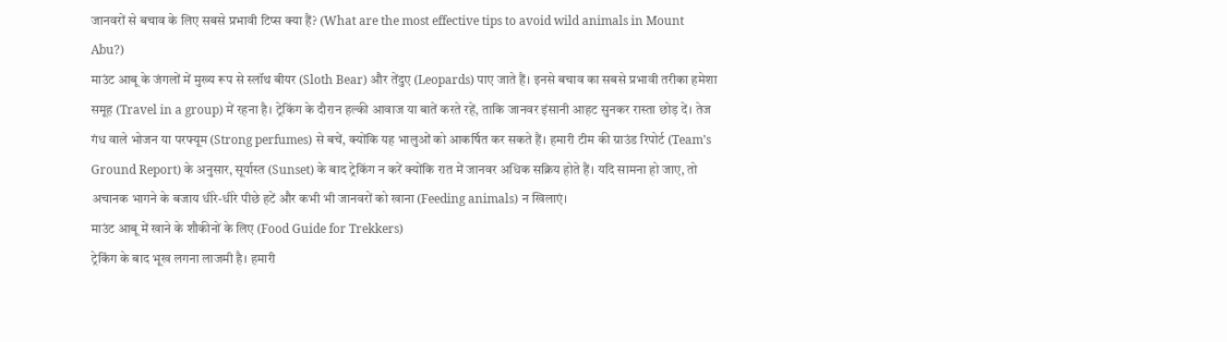जानवरों से बचाव के लिए सबसे प्रभावी टिप्स क्या हैं? (What are the most effective tips to avoid wild animals in Mount Abu?)
माउंट आबू के जंगलों में मुख्य रूप से स्लॉथ बीयर (Sloth Bear) और तेंदुए (Leopards) पाए जाते हैं। इनसे बचाव का सबसे प्रभावी तरीका हमेशा समूह (Travel in a group) में रहना है। ट्रेकिंग के दौरान हल्की आवाज या बातें करते रहें, ताकि जानवर इंसानी आहट सुनकर रास्ता छोड़ दें। तेज गंध वाले भोजन या परफ्यूम (Strong perfumes) से बचें, क्योंकि यह भालुओं को आकर्षित कर सकते हैं। हमारी टीम की ग्राउंड रिपोर्ट (Team’s Ground Report) के अनुसार, सूर्यास्त (Sunset) के बाद ट्रेकिंग न करें क्योंकि रात में जानवर अधिक सक्रिय होते हैं। यदि सामना हो जाए, तो अचानक भागने के बजाय धीरे-धीरे पीछे हटें और कभी भी जानवरों को खाना (Feeding animals) न खिलाएं।
माउंट आबू में खाने के शौकीनों के लिए (Food Guide for Trekkers)
ट्रेकिंग के बाद भूख लगना लाजमी है। हमारी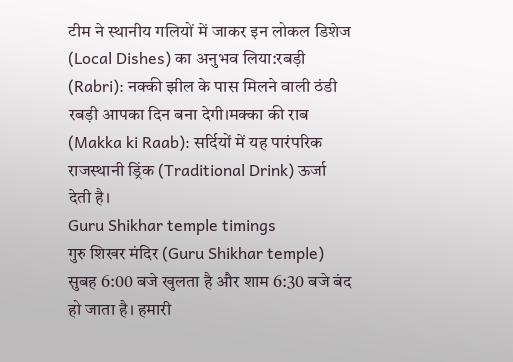टीम ने स्थानीय गलियों में जाकर इन लोकल डिशेज (Local Dishes) का अनुभव लिया:रबड़ी (Rabri): नक्की झील के पास मिलने वाली ठंडी रबड़ी आपका दिन बना देगी।मक्का की राब (Makka ki Raab): सर्दियों में यह पारंपरिक राजस्थानी ड्रिंक (Traditional Drink) ऊर्जा देती है।
Guru Shikhar temple timings
गुरु शिखर मंदिर (Guru Shikhar temple) सुबह 6:00 बजे खुलता है और शाम 6:30 बजे बंद हो जाता है। हमारी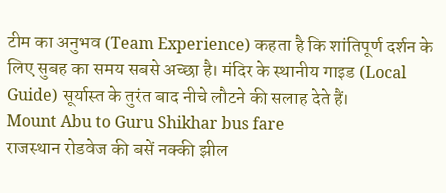टीम का अनुभव (Team Experience) कहता है कि शांतिपूर्ण दर्शन के लिए सुबह का समय सबसे अच्छा है। मंदिर के स्थानीय गाइड (Local Guide) सूर्यास्त के तुरंत बाद नीचे लौटने की सलाह देते हैं।
Mount Abu to Guru Shikhar bus fare
राजस्थान रोडवेज की बसें नक्की झील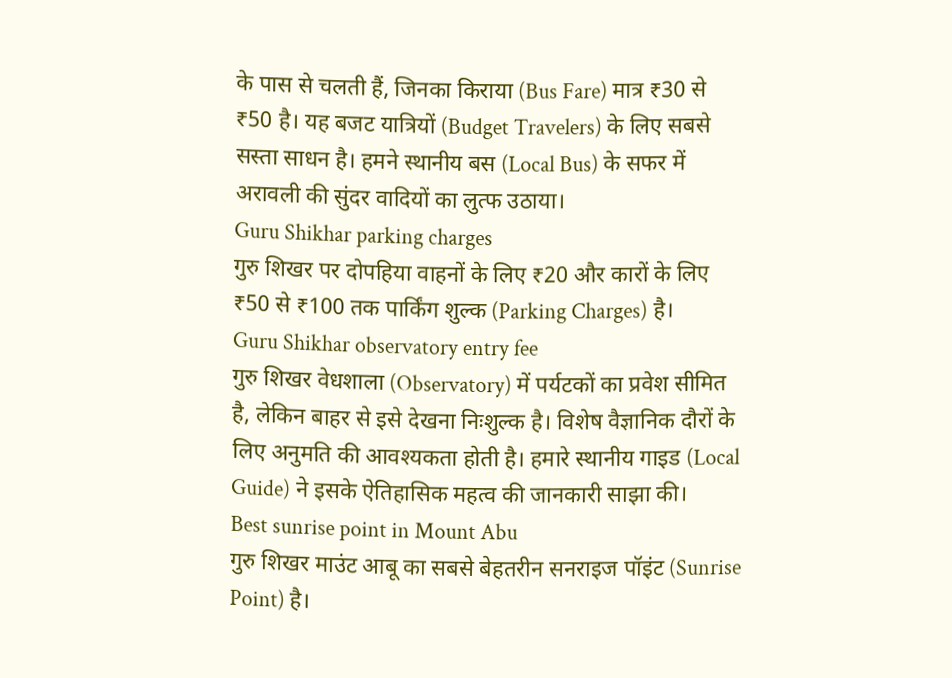के पास से चलती हैं, जिनका किराया (Bus Fare) मात्र ₹30 से ₹50 है। यह बजट यात्रियों (Budget Travelers) के लिए सबसे सस्ता साधन है। हमने स्थानीय बस (Local Bus) के सफर में अरावली की सुंदर वादियों का लुत्फ उठाया।
Guru Shikhar parking charges
गुरु शिखर पर दोपहिया वाहनों के लिए ₹20 और कारों के लिए ₹50 से ₹100 तक पार्किंग शुल्क (Parking Charges) है।
Guru Shikhar observatory entry fee
गुरु शिखर वेधशाला (Observatory) में पर्यटकों का प्रवेश सीमित है, लेकिन बाहर से इसे देखना निःशुल्क है। विशेष वैज्ञानिक दौरों के लिए अनुमति की आवश्यकता होती है। हमारे स्थानीय गाइड (Local Guide) ने इसके ऐतिहासिक महत्व की जानकारी साझा की।
Best sunrise point in Mount Abu
गुरु शिखर माउंट आबू का सबसे बेहतरीन सनराइज पॉइंट (Sunrise Point) है।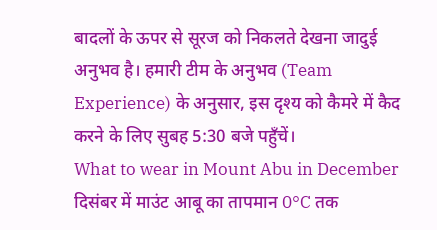बादलों के ऊपर से सूरज को निकलते देखना जादुई अनुभव है। हमारी टीम के अनुभव (Team Experience) के अनुसार, इस दृश्य को कैमरे में कैद करने के लिए सुबह 5:30 बजे पहुँचें।
What to wear in Mount Abu in December
दिसंबर में माउंट आबू का तापमान 0°C तक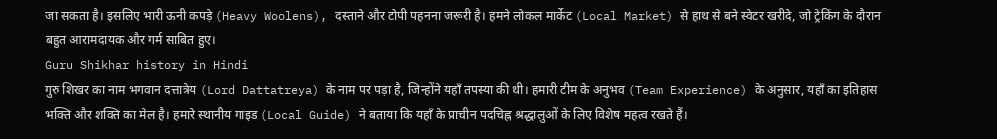जा सकता है। इसलिए भारी ऊनी कपड़े (Heavy Woolens), दस्ताने और टोपी पहनना जरूरी है। हमने लोकल मार्केट (Local Market) से हाथ से बने स्वेटर खरीदे, जो ट्रेकिंग के दौरान बहुत आरामदायक और गर्म साबित हुए।
Guru Shikhar history in Hindi
गुरु शिखर का नाम भगवान दत्तात्रेय (Lord Dattatreya) के नाम पर पड़ा है, जिन्होंने यहाँ तपस्या की थी। हमारी टीम के अनुभव (Team Experience) के अनुसार, यहाँ का इतिहास भक्ति और शक्ति का मेल है। हमारे स्थानीय गाइड (Local Guide) ने बताया कि यहाँ के प्राचीन पदचिह्न श्रद्धालुओं के लिए विशेष महत्व रखते हैं।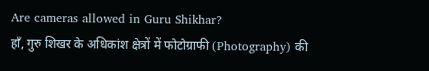Are cameras allowed in Guru Shikhar?
हाँ, गुरु शिखर के अधिकांश क्षेत्रों में फोटोग्राफी (Photography) की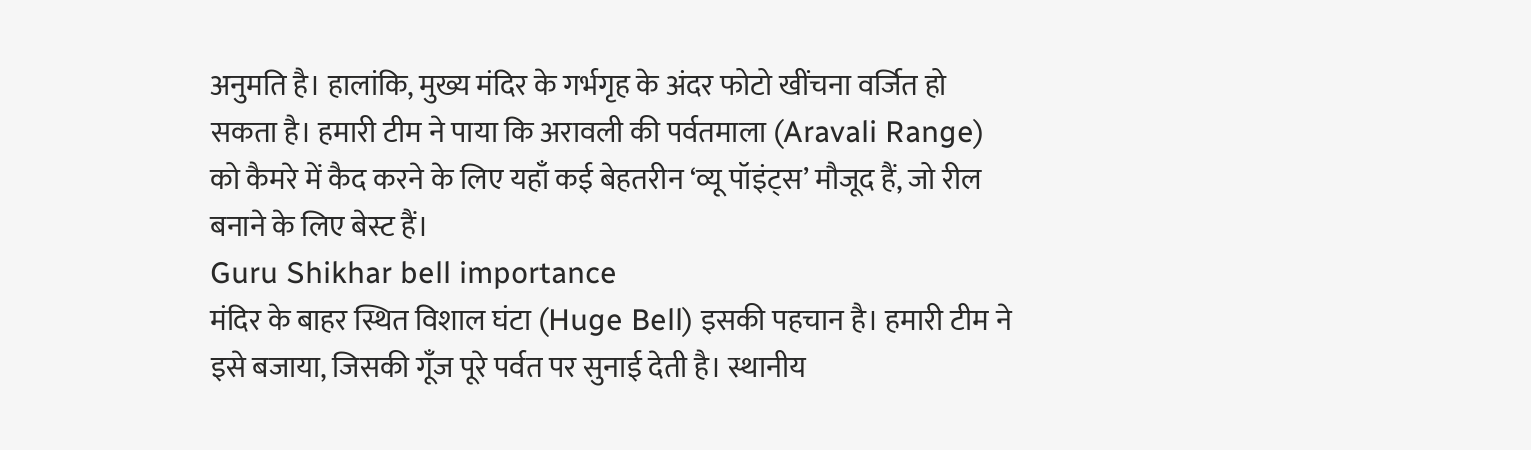अनुमति है। हालांकि, मुख्य मंदिर के गर्भगृह के अंदर फोटो खींचना वर्जित हो सकता है। हमारी टीम ने पाया कि अरावली की पर्वतमाला (Aravali Range) को कैमरे में कैद करने के लिए यहाँ कई बेहतरीन ‘व्यू पॉइंट्स’ मौजूद हैं, जो रील बनाने के लिए बेस्ट हैं।
Guru Shikhar bell importance
मंदिर के बाहर स्थित विशाल घंटा (Huge Bell) इसकी पहचान है। हमारी टीम ने इसे बजाया, जिसकी गूँज पूरे पर्वत पर सुनाई देती है। स्थानीय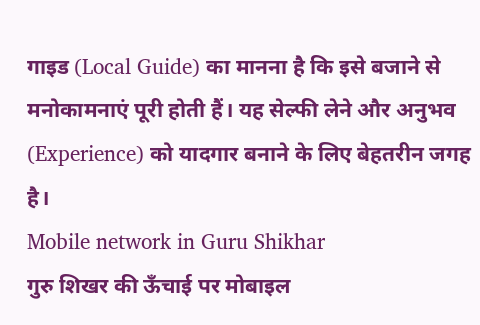गाइड (Local Guide) का मानना है कि इसे बजाने से मनोकामनाएं पूरी होती हैं। यह सेल्फी लेने और अनुभव (Experience) को यादगार बनाने के लिए बेहतरीन जगह है।
Mobile network in Guru Shikhar
गुरु शिखर की ऊँचाई पर मोबाइल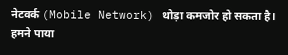नेटवर्क (Mobile Network) थोड़ा कमजोर हो सकता है। हमने पाया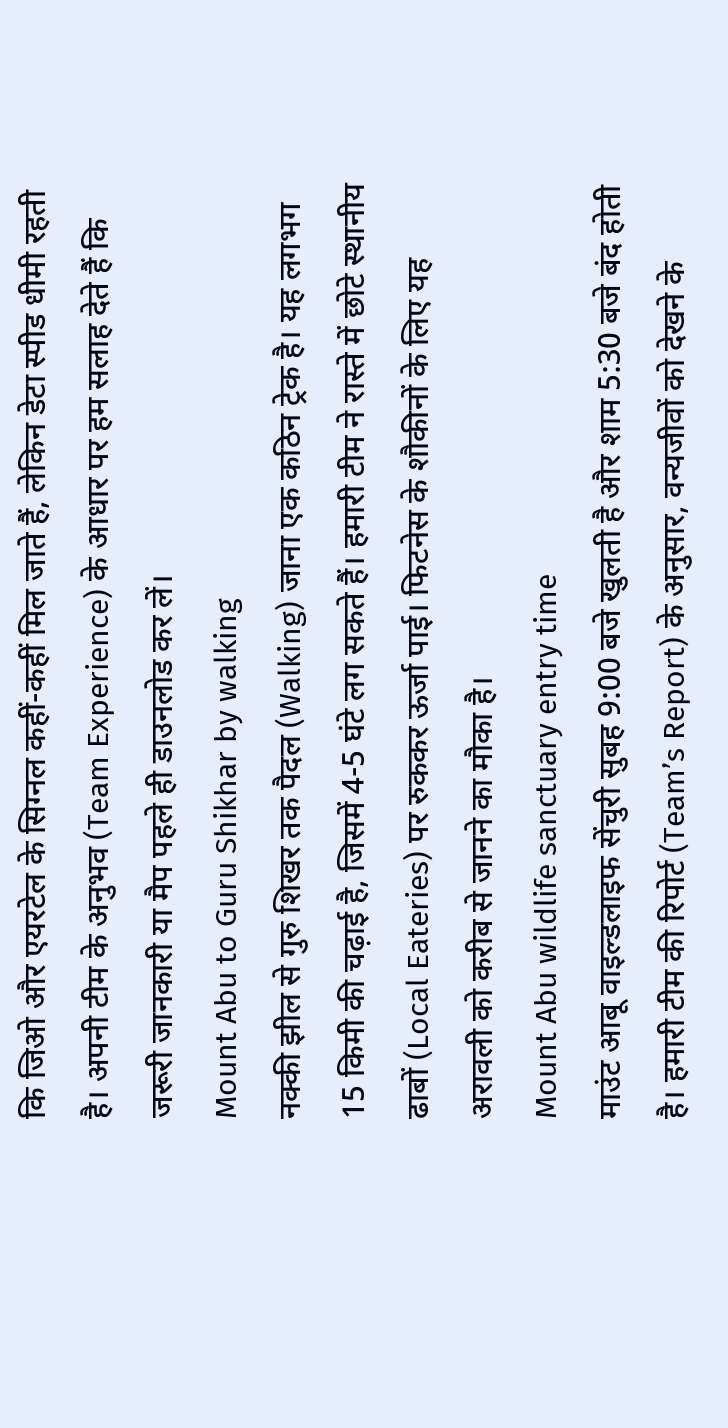कि जिओ और एयरटेल के सिग्नल कहीं-कहीं मिल जाते हैं, लेकिन डेटा स्पीड धीमी रहती है। अपनी टीम के अनुभव (Team Experience) के आधार पर हम सलाह देते हैं कि जरूरी जानकारी या मैप पहले ही डाउनलोड कर लें।
Mount Abu to Guru Shikhar by walking
नक्की झील से गुरु शिखर तक पैदल (Walking) जाना एक कठिन ट्रेक है। यह लगभग 15 किमी की चढ़ाई है, जिसमें 4-5 घंटे लग सकते हैं। हमारी टीम ने रास्ते में छोटे स्थानीय ढाबों (Local Eateries) पर रुककर ऊर्जा पाई। फिटनेस के शौकीनों के लिए यह अरावली को करीब से जानने का मौका है।
Mount Abu wildlife sanctuary entry time
माउंट आबू वाइल्डलाइफ सेंचुरी सुबह 9:00 बजे खुलती है और शाम 5:30 बजे बंद होती है। हमारी टीम की रिपोर्ट (Team’s Report) के अनुसार, वन्यजीवों को देखने के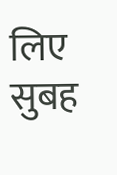लिए सुबह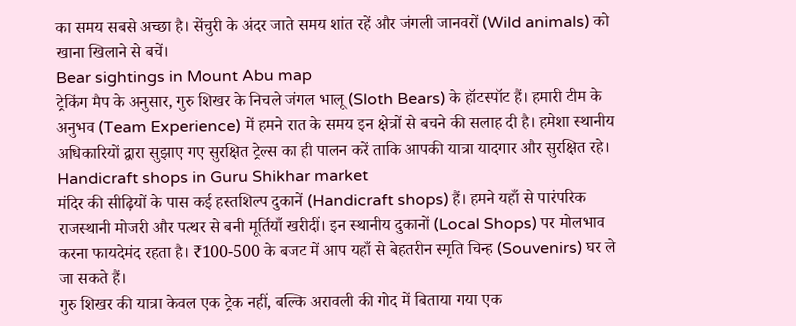का समय सबसे अच्छा है। सेंचुरी के अंदर जाते समय शांत रहें और जंगली जानवरों (Wild animals) को खाना खिलाने से बचें।
Bear sightings in Mount Abu map
ट्रेकिंग मैप के अनुसार, गुरु शिखर के निचले जंगल भालू (Sloth Bears) के हॉटस्पॉट हैं। हमारी टीम के अनुभव (Team Experience) में हमने रात के समय इन क्षेत्रों से बचने की सलाह दी है। हमेशा स्थानीय अधिकारियों द्वारा सुझाए गए सुरक्षित ट्रेल्स का ही पालन करें ताकि आपकी यात्रा यादगार और सुरक्षित रहे।
Handicraft shops in Guru Shikhar market
मंदिर की सीढ़ियों के पास कई हस्तशिल्प दुकानें (Handicraft shops) हैं। हमने यहाँ से पारंपरिक राजस्थानी मोजरी और पत्थर से बनी मूर्तियाँ खरीदीं। इन स्थानीय दुकानों (Local Shops) पर मोलभाव करना फायदेमंद रहता है। ₹100-500 के बजट में आप यहाँ से बेहतरीन स्मृति चिन्ह (Souvenirs) घर ले जा सकते हैं।
गुरु शिखर की यात्रा केवल एक ट्रेक नहीं, बल्कि अरावली की गोद में बिताया गया एक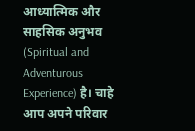आध्यात्मिक और साहसिक अनुभव (Spiritual and Adventurous Experience) है। चाहे आप अपने परिवार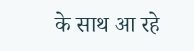के साथ आ रहे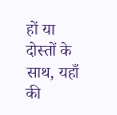हों या दोस्तों के साथ, यहाँ की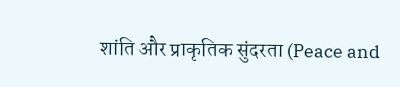शांति और प्राकृतिक सुंदरता (Peace and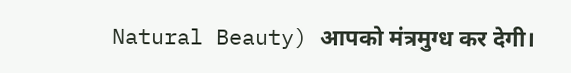Natural Beauty) आपको मंत्रमुग्ध कर देगी।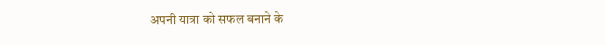अपनी यात्रा को सफल बनाने के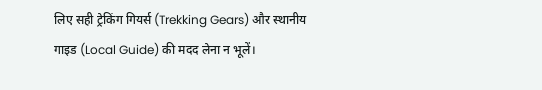लिए सही ट्रेकिंग गियर्स (Trekking Gears) और स्थानीय गाइड (Local Guide) की मदद लेना न भूलें।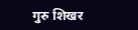गुरु शिखर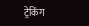ट्रेकिंग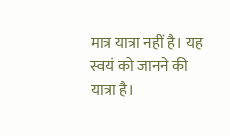मात्र यात्रा नहीं है। यह स्वयं को जानने की यात्रा है।